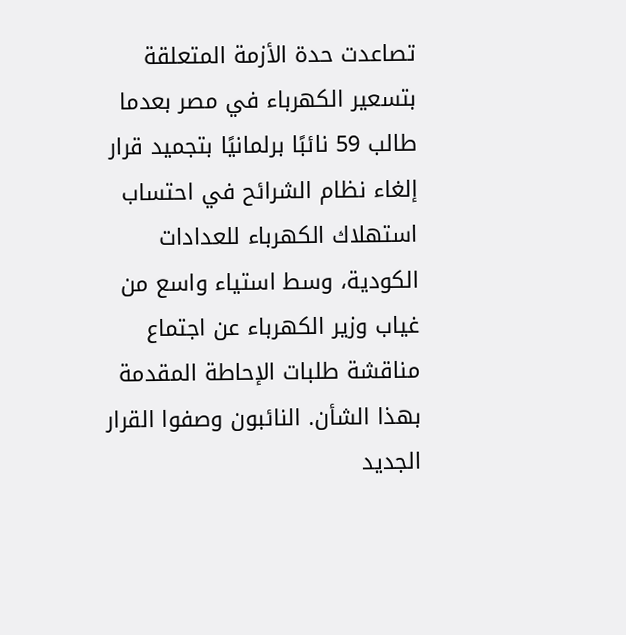تصاعدت حدة الأزمة المتعلقة بتسعير الكهرباء في مصر بعدما طالب 59 نائبًا برلمانيًا بتجميد قرار إلغاء نظام الشرائح في احتساب استهلاك الكهرباء للعدادات الكودية، وسط استياء واسع من غياب وزير الكهرباء عن اجتماع مناقشة طلبات الإحاطة المقدمة بهذا الشأن. النائبون وصفوا القرار الجديد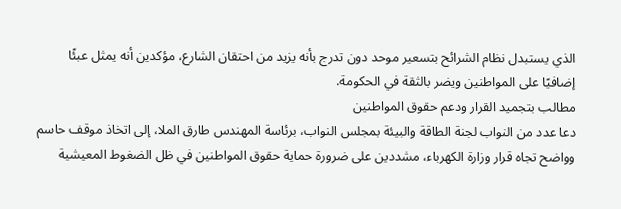الذي يستبدل نظام الشرائح بتسعير موحد دون تدرج بأنه يزيد من احتقان الشارع، مؤكدين أنه يمثل عبئًا إضافيًا على المواطنين ويضر بالثقة في الحكومة.
مطالب بتجميد القرار ودعم حقوق المواطنين
دعا عدد من النواب لجنة الطاقة والبيئة بمجلس النواب، برئاسة المهندس طارق الملا، إلى اتخاذ موقف حاسم وواضح تجاه قرار وزارة الكهرباء، مشددين على ضرورة حماية حقوق المواطنين في ظل الضغوط المعيشية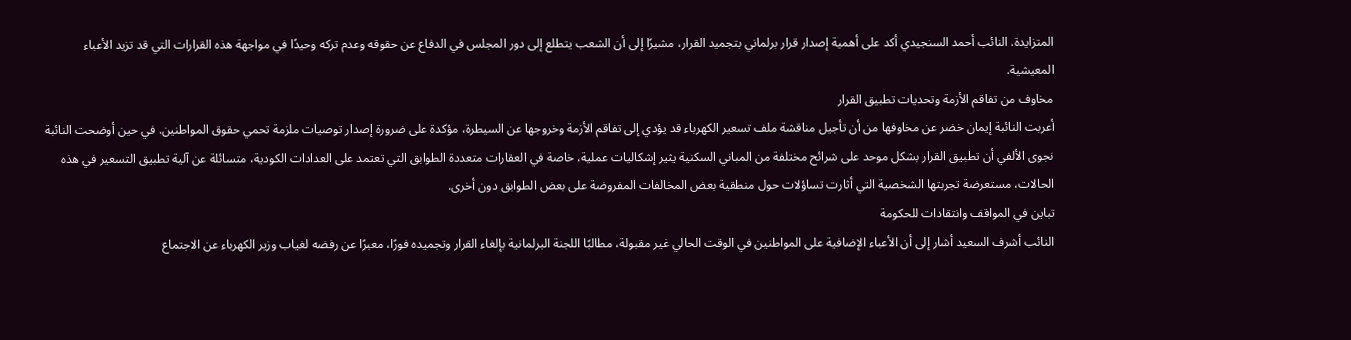المتزايدة. النائب أحمد السنجيدي أكد على أهمية إصدار قرار برلماني بتجميد القرار، مشيرًا إلى أن الشعب يتطلع إلى دور المجلس في الدفاع عن حقوقه وعدم تركه وحيدًا في مواجهة هذه القرارات التي قد تزيد الأعباء المعيشية.
مخاوف من تفاقم الأزمة وتحديات تطبيق القرار
أعربت النائبة إيمان خضر عن مخاوفها من أن تأجيل مناقشة ملف تسعير الكهرباء قد يؤدي إلى تفاقم الأزمة وخروجها عن السيطرة، مؤكدة على ضرورة إصدار توصيات ملزمة تحمي حقوق المواطنين. في حين أوضحت النائبة نجوى الألفي أن تطبيق القرار بشكل موحد على شرائح مختلفة من المباني السكنية يثير إشكاليات عملية، خاصة في العقارات متعددة الطوابق التي تعتمد على العدادات الكودية، متسائلة عن آلية تطبيق التسعير في هذه الحالات، مستعرضة تجربتها الشخصية التي أثارت تساؤلات حول منطقية بعض المخالفات المفروضة على بعض الطوابق دون أخرى.
تباين في المواقف وانتقادات للحكومة
النائب أشرف السعيد أشار إلى أن الأعباء الإضافية على المواطنين في الوقت الحالي غير مقبولة، مطالبًا اللجنة البرلمانية بإلغاء القرار وتجميده فورًا، معبرًا عن رفضه لغياب وزير الكهرباء عن الاجتماع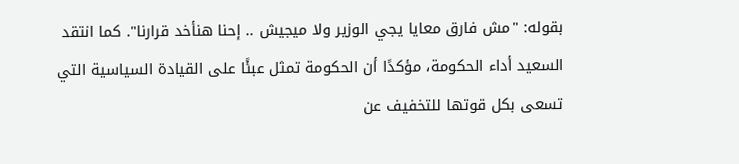بقوله: "مش فارق معايا يجي الوزير ولا ميجيش .. إحنا هنأخد قرارنا". كما انتقد السعيد أداء الحكومة، مؤكدًا أن الحكومة تمثل عبئًا على القيادة السياسية التي تسعى بكل قوتها للتخفيف عن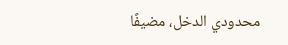محدودي الدخل، مضيفًا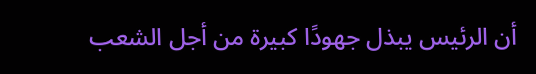أن الرئيس يبذل جهودًا كبيرة من أجل الشعب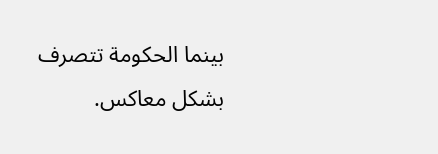بينما الحكومة تتصرف بشكل معاكس.